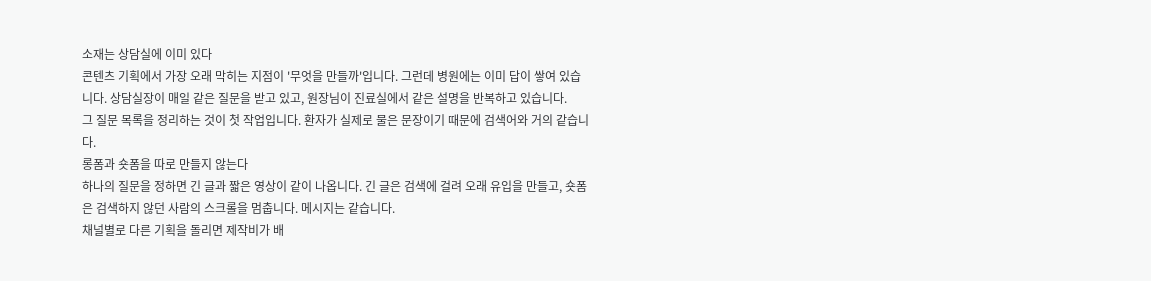소재는 상담실에 이미 있다
콘텐츠 기획에서 가장 오래 막히는 지점이 '무엇을 만들까'입니다. 그런데 병원에는 이미 답이 쌓여 있습니다. 상담실장이 매일 같은 질문을 받고 있고, 원장님이 진료실에서 같은 설명을 반복하고 있습니다.
그 질문 목록을 정리하는 것이 첫 작업입니다. 환자가 실제로 물은 문장이기 때문에 검색어와 거의 같습니다.
롱폼과 숏폼을 따로 만들지 않는다
하나의 질문을 정하면 긴 글과 짧은 영상이 같이 나옵니다. 긴 글은 검색에 걸려 오래 유입을 만들고, 숏폼은 검색하지 않던 사람의 스크롤을 멈춥니다. 메시지는 같습니다.
채널별로 다른 기획을 돌리면 제작비가 배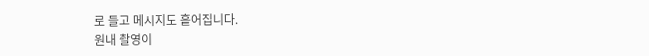로 들고 메시지도 흩어집니다.
원내 촬영이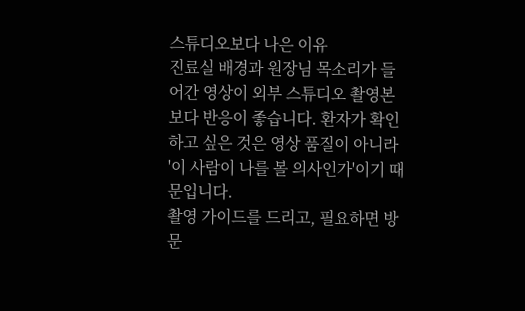스튜디오보다 나은 이유
진료실 배경과 원장님 목소리가 들어간 영상이 외부 스튜디오 촬영본보다 반응이 좋습니다. 환자가 확인하고 싶은 것은 영상 품질이 아니라 '이 사람이 나를 볼 의사인가'이기 때문입니다.
촬영 가이드를 드리고, 필요하면 방문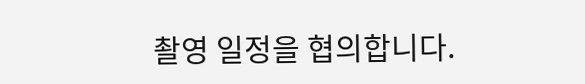촬영 일정을 협의합니다.